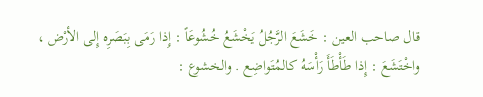قال صاحب العین : خَشَعَ الرَّجُلُ یَخْشَعُ خُشُوعَاً : إِذا رَمَى بِبَصَرِه إِلى الأرْض ، واخْتَشَعَ : إِذا طَأْطَأَ رَأْسَهُ کالمُتَواضِع . والخشوع :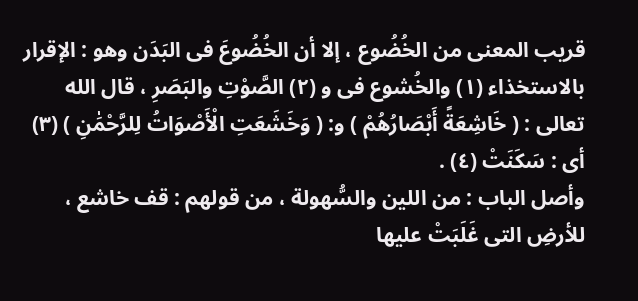قریب المعنى من الخُضُوع ، إلا أن الخُضُوعَ فی البَدَن وهو : الإقرار بالاستخذاء (١) والخُشوع فی و (٢) الصَّوْتِ والبَصَرِ ، قال الله تعالى : ( خَاشِعَةً أَبْصَارُهُمْ ) و: ( وَخَشَعَتِ الْأَصْوَاتُ لِلرَّحْمَٰنِ ) (٣) أی : سَکَنَتْ (٤) .
وأصل الباب : من اللین والسُّهولة ، من قولهم : قف خاشع ، للأرضِ التی غَلَبَتْ علیها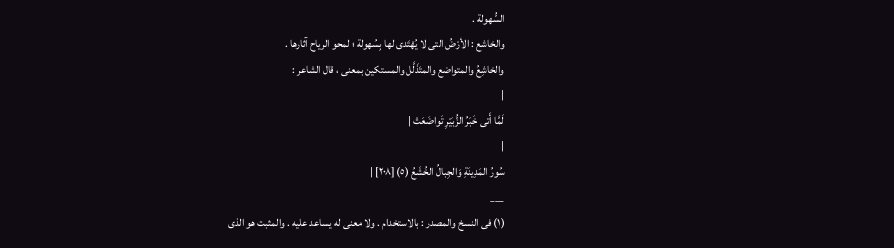السُّهولة .
والخاشع : الأرْضُ التی لا یُهْتَدى لها بِسُهولة ؛ لمحو الریاح آثارها .
والخاشِعُ والمتواضع والمتَذَلَّل والمستکین بمعنى ، قال الشاعر :
|
لَمَّا أَتى خَبَرُ الزُّبَیْرِ تَواضَعَتْ |
|
سُورُ المَدِینَةِ وَالجِبالُ الخُشَعُ (٥) [٢٠٨] |
___
(١) فی النسخ والمصدر : بالاستخدام . ولا معنى له یساعد علیه . والمثبت هو الذی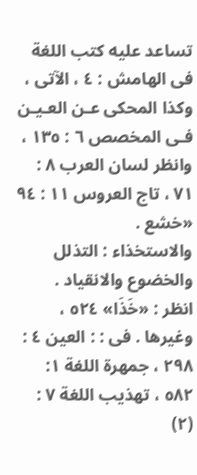تساعد علیه کتب اللغة فی الهامش : ٤ ، الآتی ، وکذا المحکی عـن العـیـن فـی المخصص ٦ : ١٣٥ ، وانظر لسان العرب ٨ : ٧١ ، تاج العروس ١١ : ٩٤ «خشع .
والاستخذاء : التذلل والخضوع والانقیاد .
انظر : «خَذَا» ٥٢٤ ، وغیرها . فی : : العین ٤ : ٢٩٨ ، جمهرة اللغة ١: ٥٨٢ ، تهذیب اللغة ٧ :
(٢)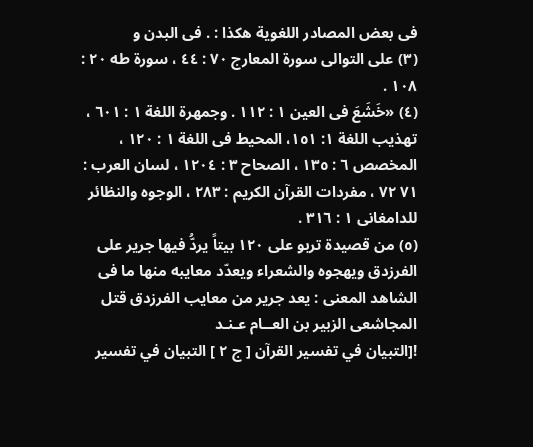فی بعض المصادر اللغویة هکذا : . فی البدن و
(٣) على التوالی سورة المعارج ٧٠ : ٤٤ ، سورة طه ٢٠ : ١٠٨ .
(٤) «خَشَعَ فی العین ١ : ١١٢ . وجمهرة اللغة ١ : ٦٠١ ، تهذیب اللغة ١: ١٥١، المحیط فی اللغة ١ : ١٢٠ ، المخصص ٦ : ١٣٥ ، الصحاح ٣ : ١٢٠٤ ، لسان العرب : ٧١ ٧٢ ، مفردات القرآن الکریم : ٢٨٣ ، الوجوه والنظائر للدامغانی ١ : ٣١٦ .
(٥) من قصیدة تربو على ١٢٠ بیتاً یردُّ فیها جریر على الفرزدق ویهجوه والشعراء ویعدّد معایبه منها ما فی الشاهد المعنى : یعد جریر من معایب الفرزدق قتل المجاشعی الزبیر بن العــام عـنـد
![التبيان في تفسير القرآن [ ج ٢ ] التبيان في تفسير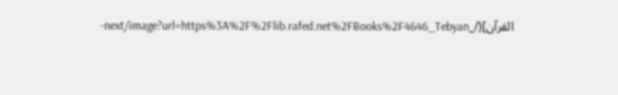القرآن](/_next/image?url=https%3A%2F%2Flib.rafed.net%2FBooks%2F4646_Tebyan-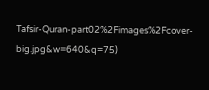Tafsir-Quran-part02%2Fimages%2Fcover-big.jpg&w=640&q=75)